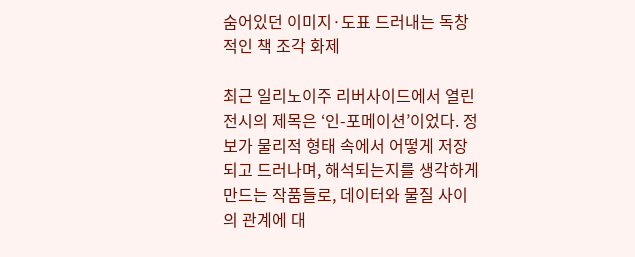숨어있던 이미지·도표 드러내는 독창적인 책 조각 화제

최근 일리노이주 리버사이드에서 열린 전시의 제목은 ‘인-포메이션’이었다. 정보가 물리적 형태 속에서 어떻게 저장되고 드러나며, 해석되는지를 생각하게 만드는 작품들로, 데이터와 물질 사이의 관계에 대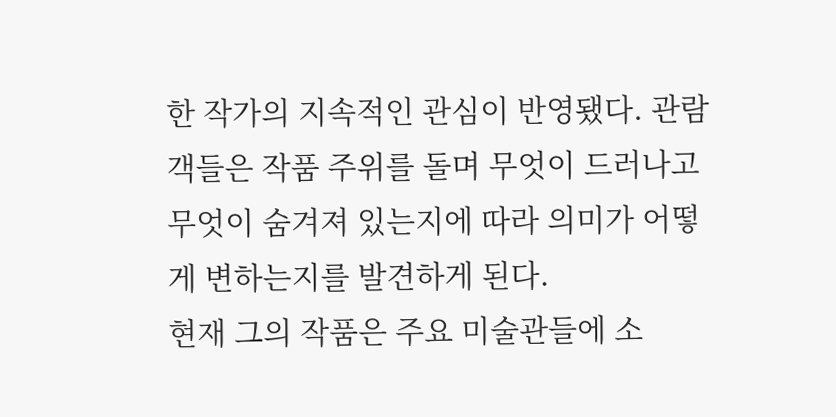한 작가의 지속적인 관심이 반영됐다. 관람객들은 작품 주위를 돌며 무엇이 드러나고 무엇이 숨겨져 있는지에 따라 의미가 어떻게 변하는지를 발견하게 된다.
현재 그의 작품은 주요 미술관들에 소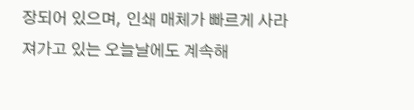장되어 있으며, 인쇄 매체가 빠르게 사라져가고 있는 오늘날에도 계속해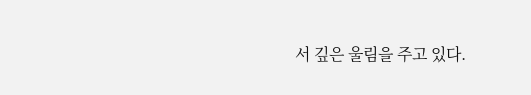서 깊은 울림을 주고 있다.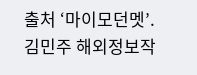출처 ‘마이모던멧’.
김민주 해외정보작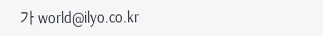가 world@ilyo.co.kr